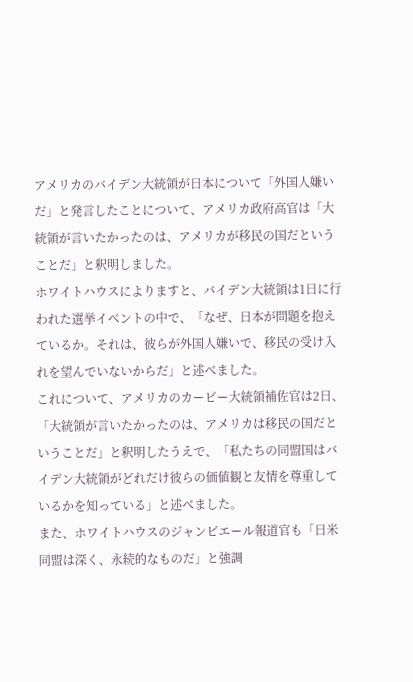アメリカのバイデン大統領が日本について「外国人嫌いだ」と発言したことについて、アメリカ政府高官は「大統領が言いたかったのは、アメリカが移民の国だということだ」と釈明しました。
ホワイトハウスによりますと、バイデン大統領は1日に行われた選挙イベントの中で、「なぜ、日本が問題を抱えているか。それは、彼らが外国人嫌いで、移民の受け入れを望んでいないからだ」と述べました。
これについて、アメリカのカービー大統領補佐官は2日、「大統領が言いたかったのは、アメリカは移民の国だということだ」と釈明したうえで、「私たちの同盟国はバイデン大統領がどれだけ彼らの価値観と友情を尊重しているかを知っている」と述べました。
また、ホワイトハウスのジャンピエール報道官も「日米同盟は深く、永続的なものだ」と強調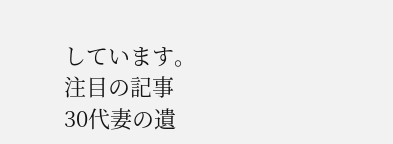しています。
注目の記事
30代妻の遺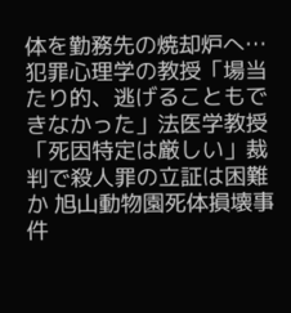体を勤務先の焼却炉へ…犯罪心理学の教授「場当たり的、逃げることもできなかった」法医学教授「死因特定は厳しい」裁判で殺人罪の立証は困難か 旭山動物園死体損壊事件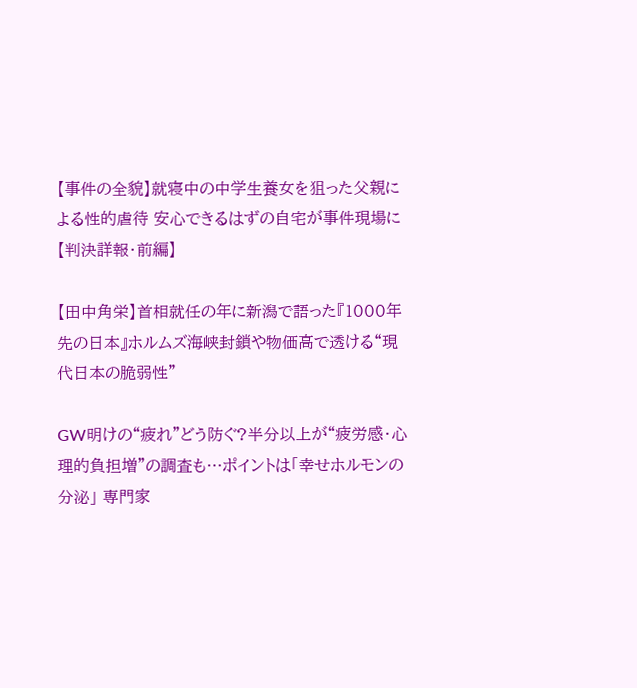【事件の全貌】就寝中の中学生養女を狙った父親による性的虐待 安心できるはずの自宅が事件現場に【判決詳報・前編】

【田中角栄】首相就任の年に新潟で語った『1000年先の日本』ホルムズ海峡封鎖や物価高で透ける“現代日本の脆弱性”

GW明けの“疲れ”どう防ぐ?半分以上が“疲労感・心理的負担増”の調査も…ポイントは「幸せホルモンの分泌」 専門家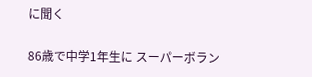に聞く

86歳で中学1年生に スーパーボラン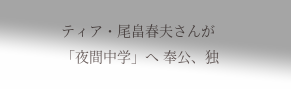ティア・尾畠春夫さんが「夜間中学」へ 奉公、独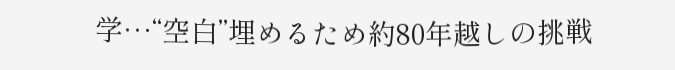学…“空白”埋めるため約80年越しの挑戦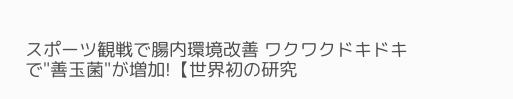スポーツ観戦で腸内環境改善 ワクワクドキドキで"善玉菌"が増加!【世界初の研究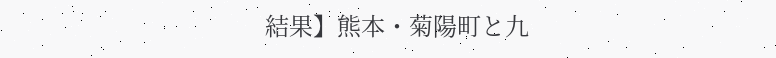結果】熊本・菊陽町と九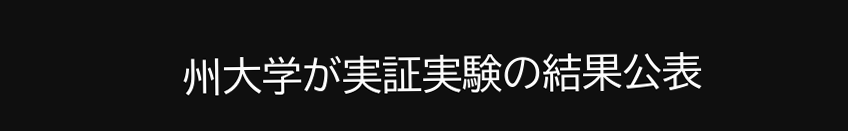州大学が実証実験の結果公表